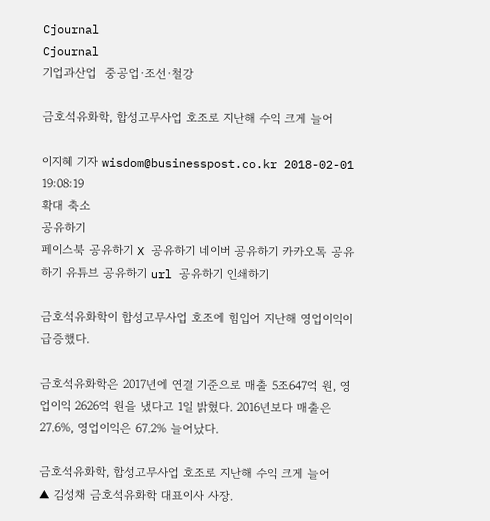Cjournal
Cjournal
기업과산업  중공업·조선·철강

금호석유화학, 합성고무사업 호조로 지난해 수익 크게 늘어

이지혜 기자 wisdom@businesspost.co.kr 2018-02-01 19:08:19
확대 축소
공유하기
페이스북 공유하기 X 공유하기 네이버 공유하기 카카오톡 공유하기 유튜브 공유하기 url 공유하기 인쇄하기

금호석유화학이 합성고무사업 호조에 힘입어 지난해 영업이익이 급증했다.

금호석유화학은 2017년에 연결 기준으로 매출 5조647억 원, 영업이익 2626억 원을 냈다고 1일 밝혔다. 2016년보다 매출은 27.6%, 영업이익은 67.2% 늘어났다.

금호석유화학, 합성고무사업 호조로 지난해 수익 크게 늘어
▲ 김성채 금호석유화학 대표이사 사장.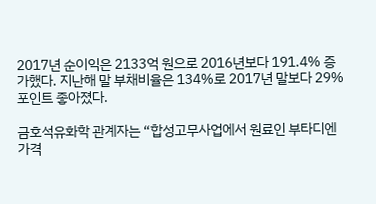2017년 순이익은 2133억 원으로 2016년보다 191.4% 증가했다. 지난해 말 부채비율은 134%로 2017년 말보다 29%포인트 좋아졌다.

금호석유화학 관계자는 “합성고무사업에서 원료인 부타디엔 가격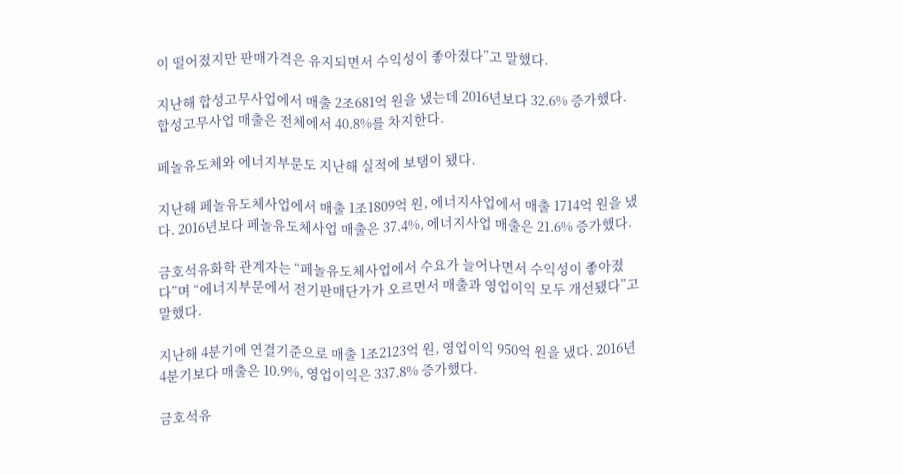이 떨어졌지만 판매가격은 유지되면서 수익성이 좋아졌다”고 말했다.

지난해 합성고무사업에서 매출 2조681억 원을 냈는데 2016년보다 32.6% 증가했다. 합성고무사업 매출은 전체에서 40.8%를 차지한다.

페놀유도체와 에너지부문도 지난해 실적에 보탬이 됐다.

지난해 페놀유도체사업에서 매출 1조1809억 원, 에너지사업에서 매출 1714억 원을 냈다. 2016년보다 페놀유도체사업 매출은 37.4%, 에너지사업 매출은 21.6% 증가했다.

금호석유화학 관계자는 “페놀유도체사업에서 수요가 늘어나면서 수익성이 좋아졌다”며 “에너지부문에서 전기판매단가가 오르면서 매출과 영업이익 모두 개선됐다”고 말했다.

지난해 4분기에 연결기준으로 매출 1조2123억 원, 영업이익 950억 원을 냈다. 2016년 4분기보다 매출은 10.9%, 영업이익은 337.8% 증가했다.

금호석유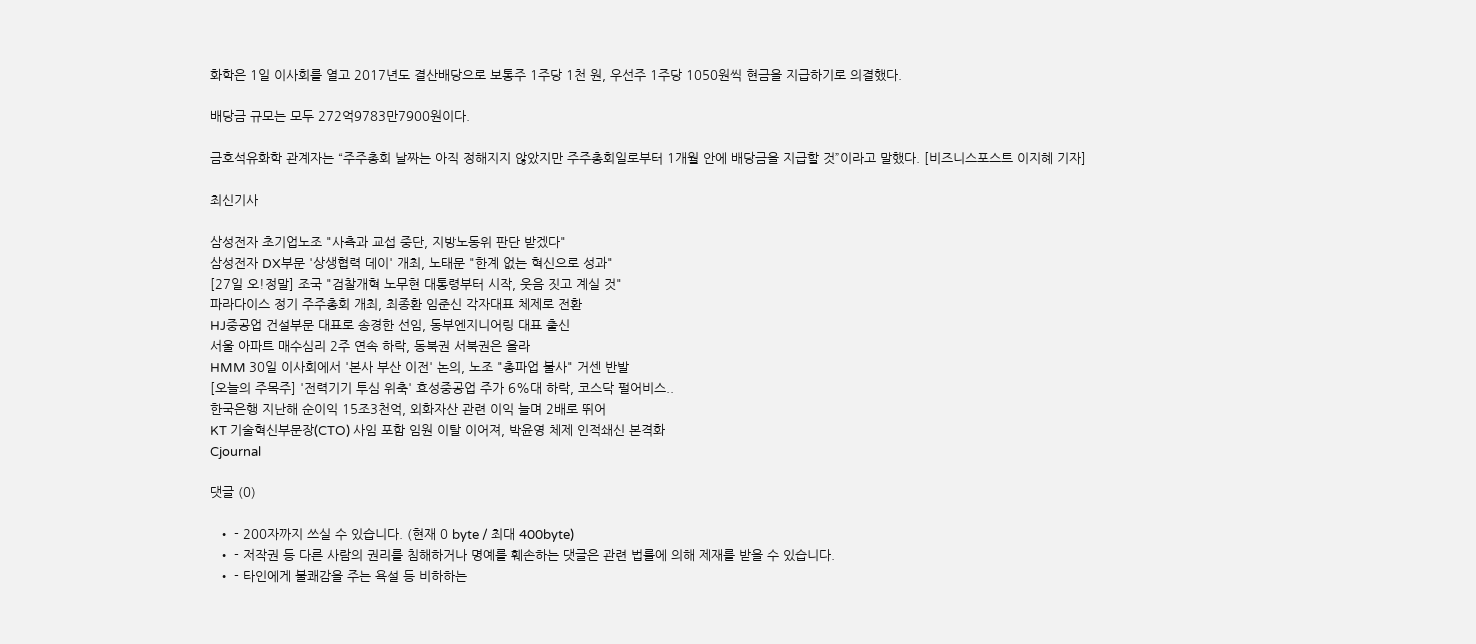화학은 1일 이사회를 열고 2017년도 결산배당으로 보통주 1주당 1천 원, 우선주 1주당 1050원씩 현금을 지급하기로 의결했다.

배당금 규모는 모두 272억9783만7900원이다.

금호석유화학 관계자는 “주주총회 날짜는 아직 정해지지 않았지만 주주총회일로부터 1개월 안에 배당금을 지급할 것”이라고 말했다. [비즈니스포스트 이지혜 기자]

최신기사

삼성전자 초기업노조 "사측과 교섭 중단, 지방노동위 판단 받겠다"
삼성전자 DX부문 '상생협력 데이' 개최, 노태문 "한계 없는 혁신으로 성과"
[27일 오!정말] 조국 "검찰개혁 노무현 대통령부터 시작, 웃음 짓고 계실 것"
파라다이스 정기 주주총회 개최, 최종환 임준신 각자대표 체제로 전환
HJ중공업 건설부문 대표로 송경한 선임, 동부엔지니어링 대표 출신
서울 아파트 매수심리 2주 연속 하락, 동북권 서북권은 올라
HMM 30일 이사회에서 '본사 부산 이전' 논의, 노조 "총파업 불사" 거센 반발
[오늘의 주목주] '전력기기 투심 위축' 효성중공업 주가 6%대 하락, 코스닥 펄어비스..
한국은행 지난해 순이익 15조3천억, 외화자산 관련 이익 늘며 2배로 뛰어
KT 기술혁신부문장(CTO) 사임 포함 임원 이탈 이어져, 박윤영 체제 인적쇄신 본격화
Cjournal

댓글 (0)

  • - 200자까지 쓰실 수 있습니다. (현재 0 byte / 최대 400byte)
  • - 저작권 등 다른 사람의 권리를 침해하거나 명예를 훼손하는 댓글은 관련 법률에 의해 제재를 받을 수 있습니다.
  • - 타인에게 불쾌감을 주는 욕설 등 비하하는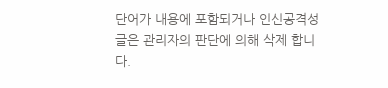단어가 내용에 포함되거나 인신공격성 글은 관리자의 판단에 의해 삭제 합니다.